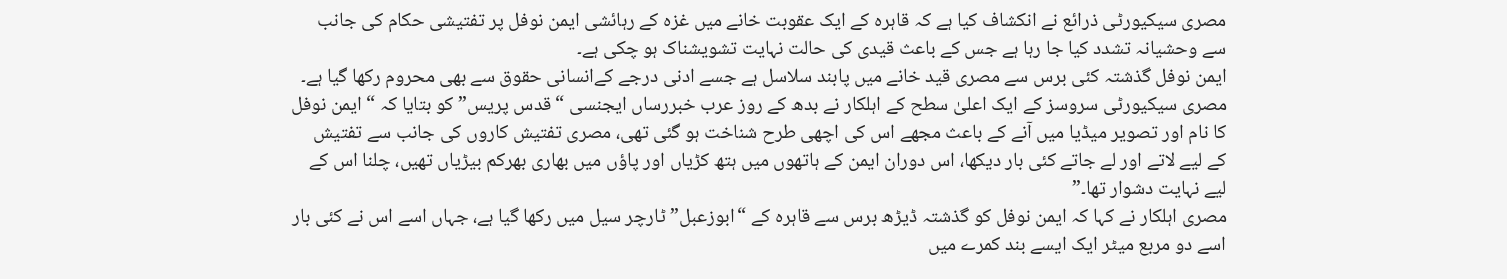مصری سیکیورٹی ذرائع نے انکشاف کیا ہے کہ قاہرہ کے ایک عقوبت خانے میں غزہ کے رہائشی ایمن نوفل پر تفتیشی حکام کی جانب سے وحشیانہ تشدد کیا جا رہا ہے جس کے باعث قیدی کی حالت نہایت تشویشناک ہو چکی ہے۔
ایمن نوفل گذشتہ کئی برس سے مصری قید خانے میں پابند سلاسل ہے جسے ادنی درجے کےانسانی حقوق سے بھی محروم رکھا گیا ہے۔ مصری سیکیورٹی سروسز کے ایک اعلیٰ سطح کے اہلکار نے بدھ کے روز عرب خبررساں ایجنسی “قدس پریس” کو بتایا کہ “ایمن نوفل کا نام اور تصویر میڈیا میں آنے کے باعث مجھے اس کی اچھی طرح شناخت ہو گئی تھی، مصری تفتیش کاروں کی جانب سے تفتیش کے لیے لاتے اور لے جاتے کئی بار دیکھا، اس دوران ایمن کے ہاتھوں میں ہتھ کڑیاں اور پاؤں میں بھاری بھرکم بیڑیاں تھیں، چلنا اس کے لیے نہایت دشوار تھا۔”
مصری اہلکار نے کہا کہ ایمن نوفل کو گذشتہ ڈیڑھ برس سے قاہرہ کے “ابوزعبل” ٹارچر سیل میں رکھا گیا ہے، جہاں اسے اس نے کئی بار اسے دو مربع میٹر ایک ایسے بند کمرے میں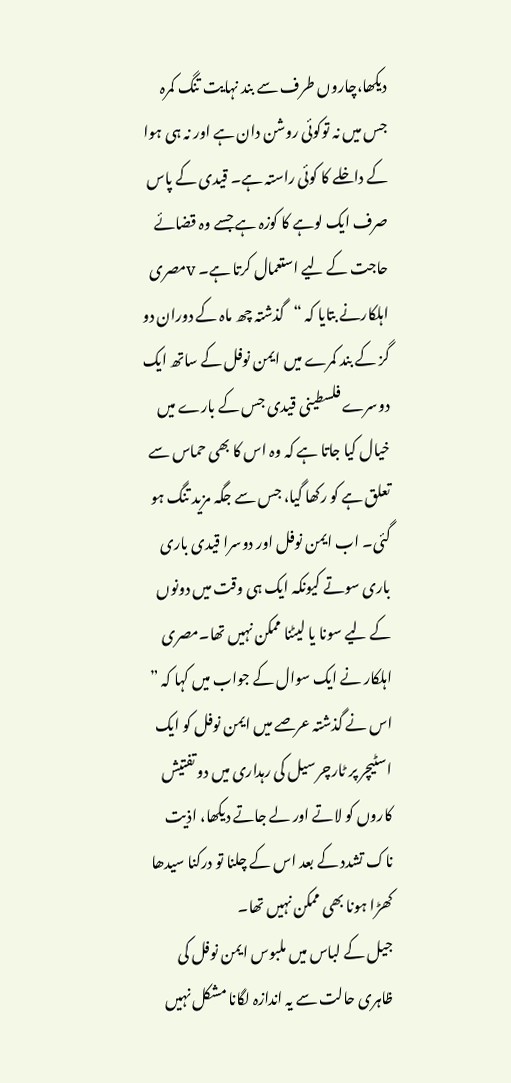دیکھا،چاروں طرف سے بند نہایت تنگ کمرہ جس میں نہ توکوئی روشن دان ہے اور نہ ہی ہوا کے داخلے کا کوئی راستہ ہے۔ قیدی کے پاس صرف ایک لوہے کا کوزہ ہے جسے وہ قضائے حاجت کے لیے استعمال کرتا ہے۔ vمصری اہلکارنے بتایا کہ “گذشتہ چھ ماہ کے دوران دو گز کے بند کمرے میں ایمن نوفل کے ساتھ ایک دوسرے فلسطینی قیدی جس کے بارے میں خیال کیا جاتا ہے کہ وہ اس کا بھی حماس سے تعلق ہے کو رکھا گیا، جس سے جگہ مزید تنگ ہو گئی۔ اب ایمن نوفل اور دوسرا قیدی باری باری سوتے کیونکہ ایک ہی وقت میں دونوں کے لیے سونا یا لیٹنا ممکن نہیں تھا۔مصری اہلکار نے ایک سوال کے جواب میں کہا کہ ” اس نے گذشتہ عرصے میں ایمن نوفل کو ایک اسٹیچر پر ٹارچر سیل کی رہداری میں دو تفتیش کاروں کو لاتے اور لے جاتے دیکھا، اذیت ناک تشدد کے بعد اس کے چلنا تو درکنا سیدھا کھڑا ہونا بھی ممکن نہیں تھا۔
جیل کے لباس میں ملبوس ایمن نوفل کی ظاہری حالت سے یہ اندازہ لگانا مشکل نہیں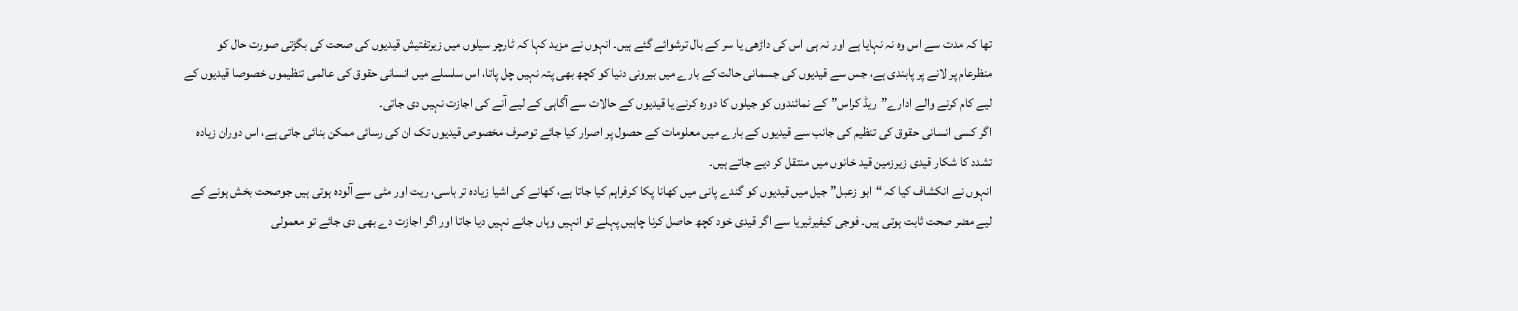تھا کہ مدت سے اس وہ نہ نہایا ہے اور نہ ہی اس کی داڑھی یا سر کے بال ترشوائے گئے ہیں۔ انہوں نے مزید کہا کہ ٹارچر سیلوں میں زیرتفتیش قیدیوں کی صحت کی بگڑتی صورت حال کو منظرعام پر لانے پر پابندی ہے، جس سے قیدیوں کی جسمانی حالت کے بارے میں بیرونی دنیا کو کچھ بھی پتہ نہیں چل پاتا، اس سلسلے میں انسانی حقوق کی عالمی تنظیموں خصوصا قیدیوں کے لیے کام کرنے والے ادارے”ریڈ کراس”کے نمائندوں کو جیلوں کا دورہ کرنے یا قیدیوں کے حالات سے آگاہی کے لیے آنے کی اجازت نہیں دی جاتی۔
اگر کسی انسانی حقوق کی تنظیم کی جانب سے قیدیوں کے بارے میں معلومات کے حصول پر اصرار کیا جائے توصرف مخصوص قیدیوں تک ان کی رسائی ممکن بنائی جاتی ہے، اس دوران زیادہ تشدد کا شکار قیدی زیرزمین قید خانوں میں منتقل کر دیے جاتے ہیں۔
انہوں نے انکشاف کیا کہ “ابو زعبل” جیل میں قیدیوں کو گندے پانی میں کھانا پکا کرفراہم کیا جاتا ہے، کھانے کی اشیا زیادہ تر باسی، ریت اور مٹی سے آلودہ ہوتی ہیں جوصحت بخش ہونے کے لیے مضر صحت ثابت ہوتی ہیں۔ فوجی کیفیرٹیریا سے اگر قیدی خود کچھ حاصل کرنا چاہیں پہلے تو انہیں وہاں جانے نہیں دیا جاتا اور اگر اجازت دے بھی دی جائے تو معمولی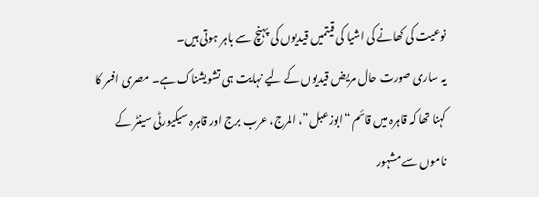نوعیت کی کھانے کی اشیا کی قیتمیں قیدیوں کی پہنچ سے باہر ہوتی ہیں۔
یہ ساری صورت حال مریض قیدیوں کے لیے نہایت ہی تشویشناک ہے۔ مصری افسر کا کہنا تھا کہ قاہرہ میں قائم “ابوزعبل”، المرج، عرب برج اور قاہرہ سیکیورٹی سینٹر کے ناموں سے مشہور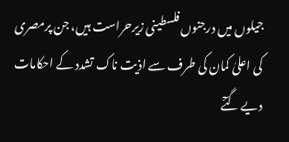جیلوں میں درجنوں فلسطینی زیرحراست ہیں، جن پرمصری کی اعلیٰ کمان کی طرف سے اذیت ناک تشدد کے احکامات دیے گئٓے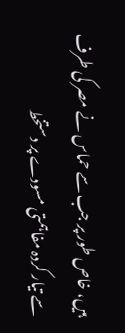ہیں، خاص طور پر جب سے حماس نے مصر کی طرف سے تیار کردہ مفاہمتی مسودے پر دستخط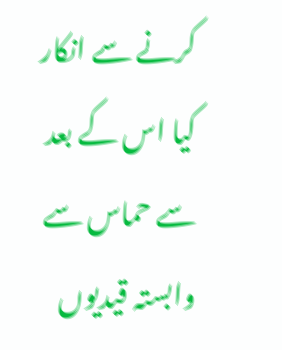کرنے سے انکار کیا اس کے بعد سے حماس سے وابستہ قیدیوں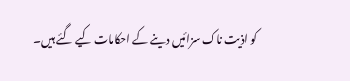کو اذیت ناک سزائیں دینے کے احکامات کیے گئے ہیں۔